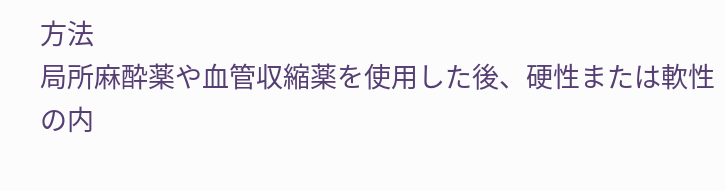方法
局所麻酔薬や血管収縮薬を使用した後、硬性または軟性の内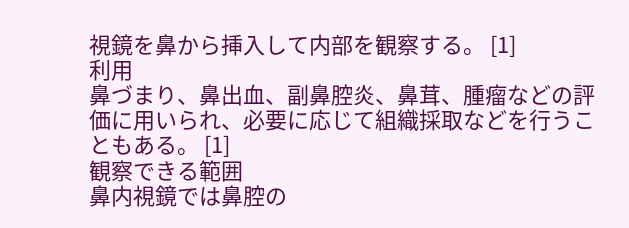視鏡を鼻から挿入して内部を観察する。 [1]
利用
鼻づまり、鼻出血、副鼻腔炎、鼻茸、腫瘤などの評価に用いられ、必要に応じて組織採取などを行うこともある。 [1]
観察できる範囲
鼻内視鏡では鼻腔の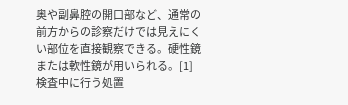奥や副鼻腔の開口部など、通常の前方からの診察だけでは見えにくい部位を直接観察できる。硬性鏡または軟性鏡が用いられる。[1]
検査中に行う処置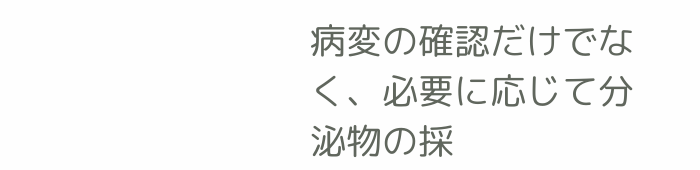病変の確認だけでなく、必要に応じて分泌物の採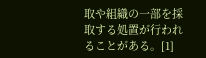取や組織の一部を採取する処置が行われることがある。[1]